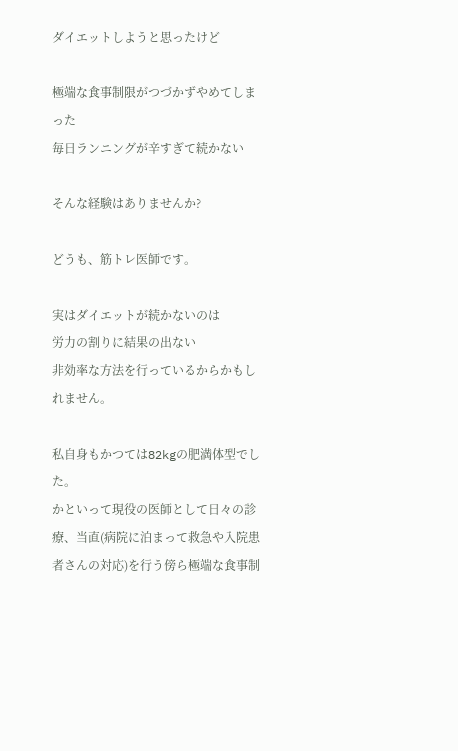ダイエットしようと思ったけど

極端な食事制限がつづかずやめてしまった
毎日ランニングが辛すぎて続かない

そんな経験はありませんか?

どうも、筋トレ医師です。

実はダイエットが続かないのは
労力の割りに結果の出ない
非効率な方法を行っているからかもしれません。

私自身もかつては82kgの肥満体型でした。
かといって現役の医師として日々の診療、当直(病院に泊まって救急や入院患者さんの対応)を行う傍ら極端な食事制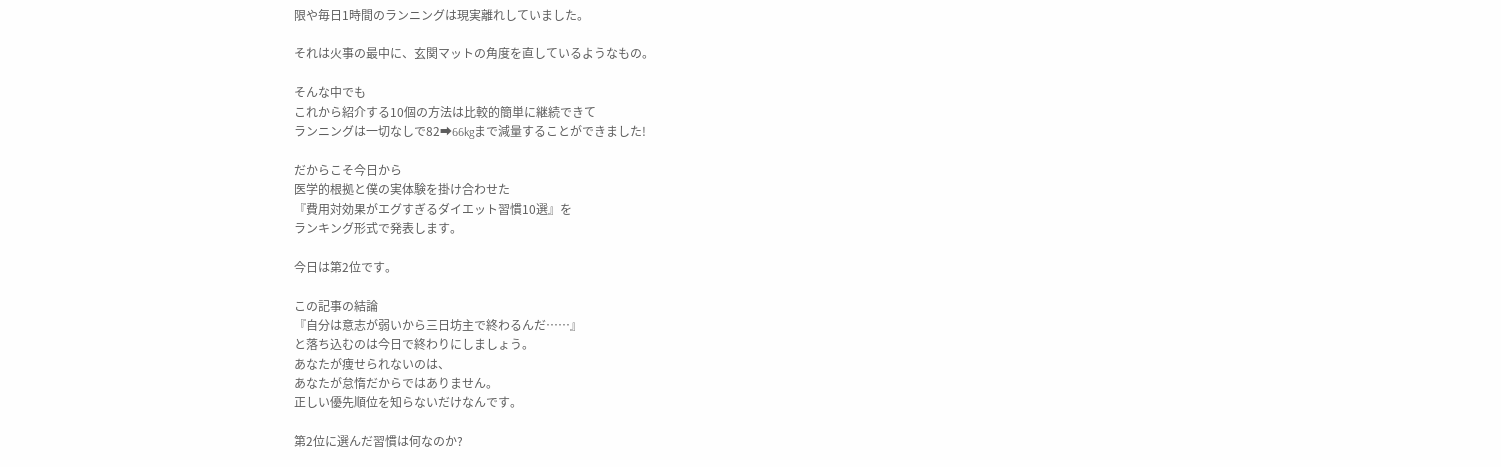限や毎日1時間のランニングは現実離れしていました。

それは火事の最中に、玄関マットの角度を直しているようなもの。

そんな中でも
これから紹介する10個の方法は比較的簡単に継続できて
ランニングは一切なしで82➡66kgまで減量することができました!

だからこそ今日から
医学的根拠と僕の実体験を掛け合わせた
『費用対効果がエグすぎるダイエット習慣10選』を
ランキング形式で発表します。

今日は第2位です。

この記事の結論
『自分は意志が弱いから三日坊主で終わるんだ……』
と落ち込むのは今日で終わりにしましょう。
あなたが痩せられないのは、
あなたが怠惰だからではありません。
正しい優先順位を知らないだけなんです。

第2位に選んだ習慣は何なのか?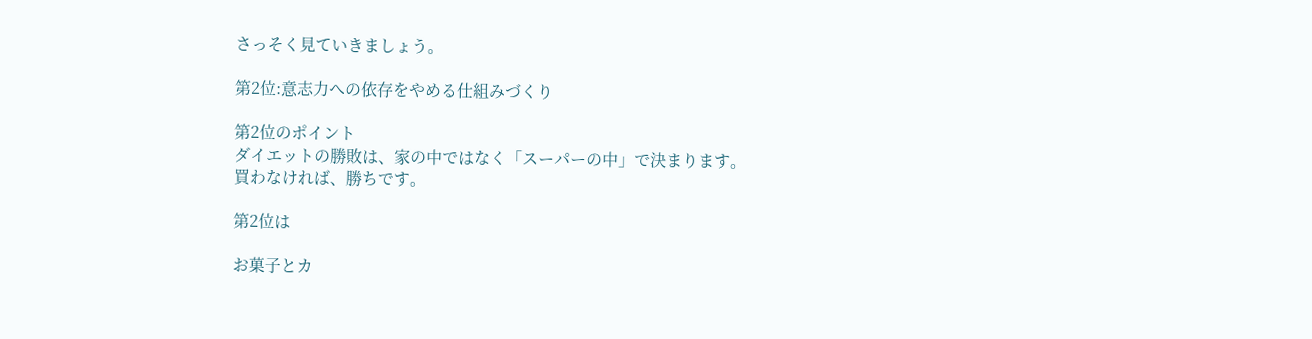さっそく見ていきましょう。

第2位:意志力への依存をやめる仕組みづくり

第2位のポイント
ダイエットの勝敗は、家の中ではなく「スーパーの中」で決まります。
買わなければ、勝ちです。

第2位は

お菓子とカ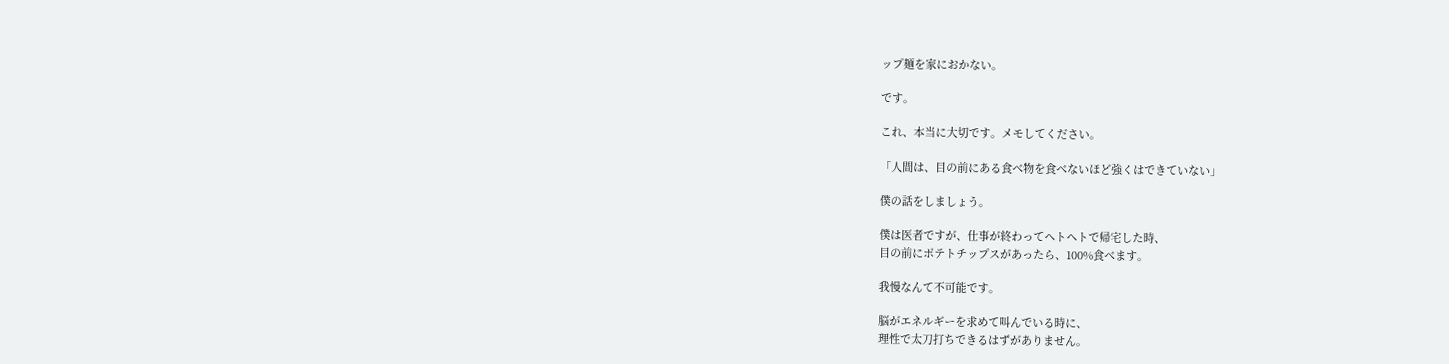ップ麺を家におかない。

です。

これ、本当に大切です。メモしてください。

「人間は、目の前にある食べ物を食べないほど強くはできていない」

僕の話をしましょう。

僕は医者ですが、仕事が終わってヘトヘトで帰宅した時、
目の前にポテトチップスがあったら、100%食べます。

我慢なんて不可能です。

脳がエネルギーを求めて叫んでいる時に、
理性で太刀打ちできるはずがありません。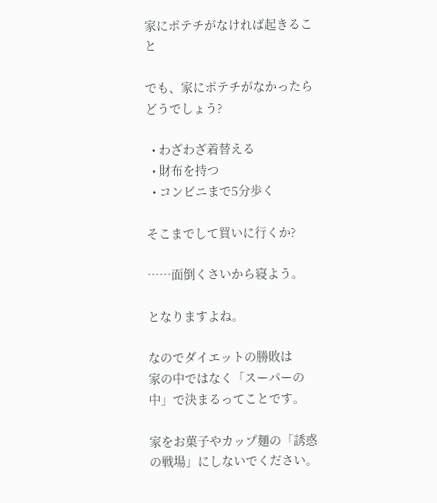家にポテチがなければ起きること

でも、家にポテチがなかったらどうでしょう?

  • わざわざ着替える
  • 財布を持つ
  • コンビニまで5分歩く

そこまでして買いに行くか?

……面倒くさいから寝よう。

となりますよね。

なのでダイエットの勝敗は
家の中ではなく「スーパーの中」で決まるってことです。

家をお菓子やカップ麺の「誘惑の戦場」にしないでください。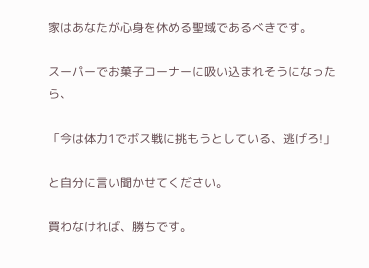家はあなたが心身を休める聖域であるべきです。

スーパーでお菓子コーナーに吸い込まれそうになったら、

「今は体力1でボス戦に挑もうとしている、逃げろ!」

と自分に言い聞かせてください。

買わなければ、勝ちです。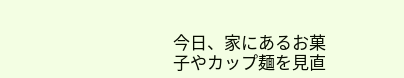今日、家にあるお菓子やカップ麺を見直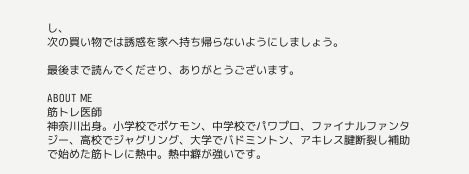し、
次の買い物では誘惑を家へ持ち帰らないようにしましょう。

最後まで読んでくださり、ありがとうございます。

ABOUT ME
筋トレ医師
神奈川出身。小学校でポケモン、中学校でパワプロ、ファイナルファンタジー、高校でジャグリング、大学でバドミントン、アキレス腱断裂し補助で始めた筋トレに熱中。熱中癖が強いです。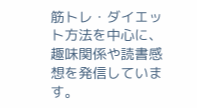筋トレ・ダイエット方法を中心に、趣味関係や読書感想を発信しています。